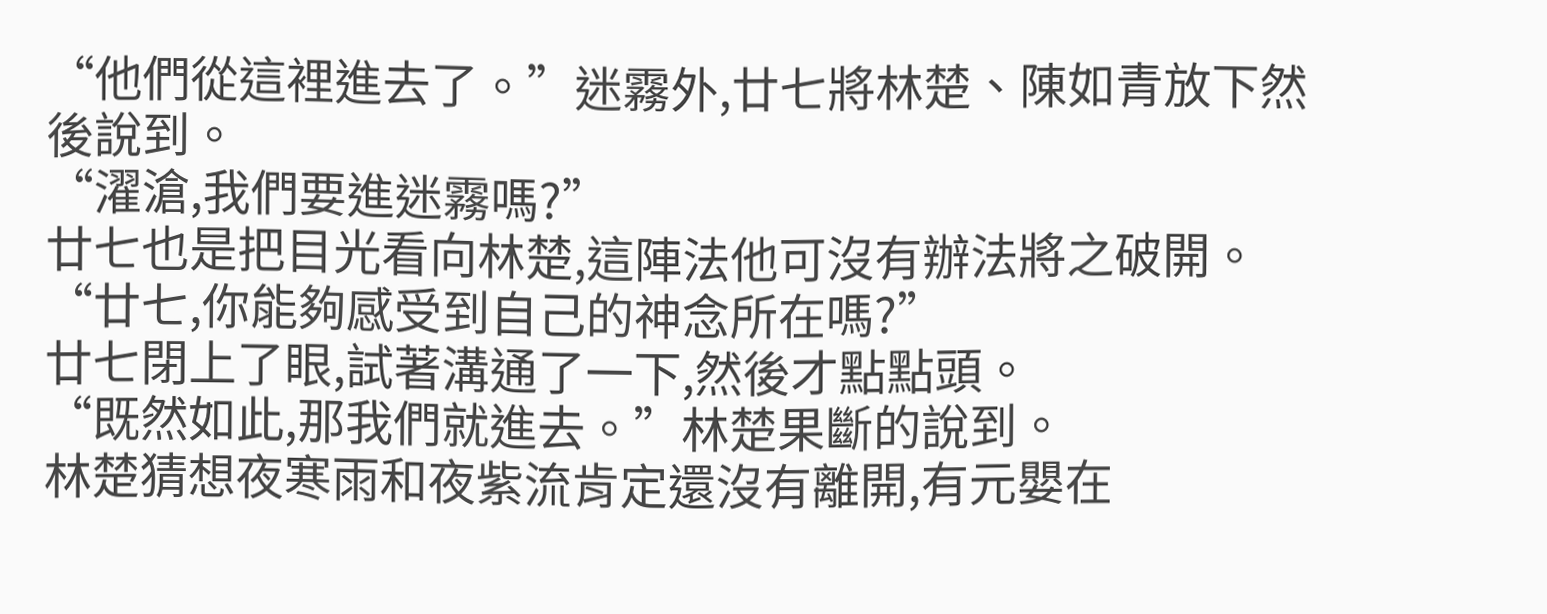“他們從這裡進去了。”迷霧外,廿七將林楚、陳如青放下然後說到。
“濯滄,我們要進迷霧嗎?”
廿七也是把目光看向林楚,這陣法他可沒有辦法將之破開。
“廿七,你能夠感受到自己的神念所在嗎?”
廿七閉上了眼,試著溝通了一下,然後才點點頭。
“既然如此,那我們就進去。”林楚果斷的說到。
林楚猜想夜寒雨和夜紫流肯定還沒有離開,有元嬰在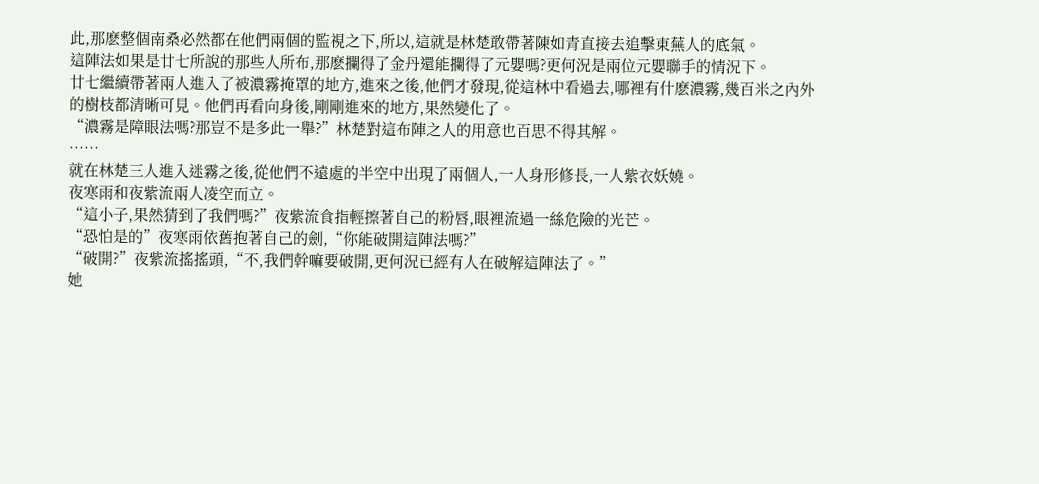此,那麽整個南桑必然都在他們兩個的監視之下,所以,這就是林楚敢帶著陳如青直接去追擊東蕪人的底氣。
這陣法如果是廿七所說的那些人所布,那麽攔得了金丹還能攔得了元嬰嗎?更何況是兩位元嬰聯手的情況下。
廿七繼續帶著兩人進入了被濃霧掩罩的地方,進來之後,他們才發現,從這林中看過去,哪裡有什麽濃霧,幾百米之內外的樹枝都清晰可見。他們再看向身後,剛剛進來的地方,果然變化了。
“濃霧是障眼法嗎?那豈不是多此一舉?”林楚對這布陣之人的用意也百思不得其解。
……
就在林楚三人進入迷霧之後,從他們不遠處的半空中出現了兩個人,一人身形修長,一人紫衣妖嬈。
夜寒雨和夜紫流兩人凌空而立。
“這小子,果然猜到了我們嗎?”夜紫流食指輕擦著自己的粉唇,眼裡流過一絲危險的光芒。
“恐怕是的”夜寒雨依舊抱著自己的劍,“你能破開這陣法嗎?”
“破開?”夜紫流搖搖頭,“不,我們幹嘛要破開,更何況已經有人在破解這陣法了。”
她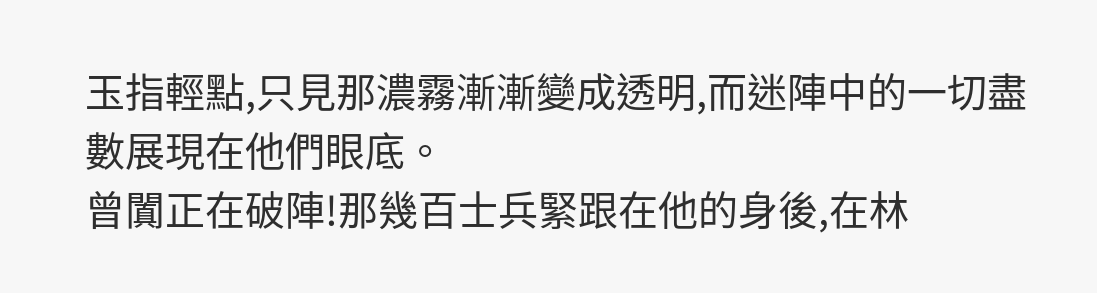玉指輕點,只見那濃霧漸漸變成透明,而迷陣中的一切盡數展現在他們眼底。
曾闐正在破陣!那幾百士兵緊跟在他的身後,在林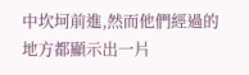中坎坷前進,然而他們經過的地方都顯示出一片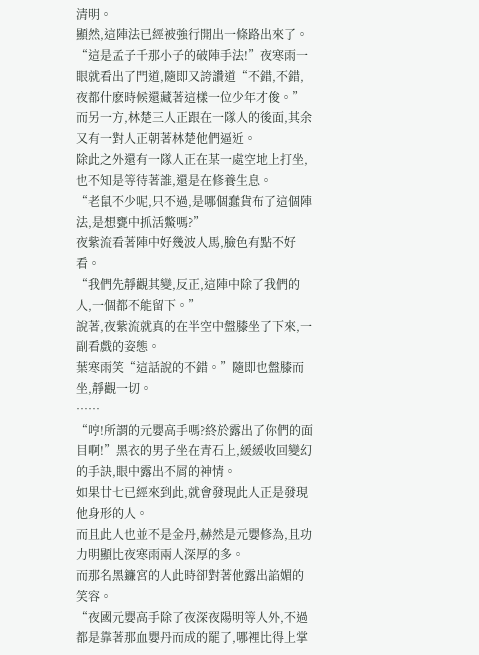清明。
顯然,這陣法已經被強行開出一條路出來了。
“這是孟子千那小子的破陣手法!”夜寒雨一眼就看出了門道,隨即又誇讚道“不錯,不錯,夜都什麽時候還藏著這樣一位少年才俊。”
而另一方,林楚三人正跟在一隊人的後面,其余又有一對人正朝著林楚他們逼近。
除此之外還有一隊人正在某一處空地上打坐,也不知是等待著誰,還是在修養生息。
“老鼠不少呢,只不過,是哪個蠢貨布了這個陣法,是想甕中抓活鱉嗎?”
夜紫流看著陣中好幾波人馬,臉色有點不好看。
“我們先靜觀其變,反正,這陣中除了我們的人,一個都不能留下。”
說著,夜紫流就真的在半空中盤膝坐了下來,一副看戲的姿態。
葉寒雨笑“這話說的不錯。”隨即也盤膝而坐,靜觀一切。
……
“哼!所謂的元嬰高手嗎?終於露出了你們的面目啊!”黑衣的男子坐在青石上,緩緩收回變幻的手訣,眼中露出不屑的神情。
如果廿七已經來到此,就會發現此人正是發現他身形的人。
而且此人也並不是金丹,赫然是元嬰修為,且功力明顯比夜寒雨兩人深厚的多。
而那名黑鐮宮的人此時卻對著他露出諂媚的笑容。
“夜國元嬰高手除了夜深夜陽明等人外,不過都是靠著那血嬰丹而成的罷了,哪裡比得上掌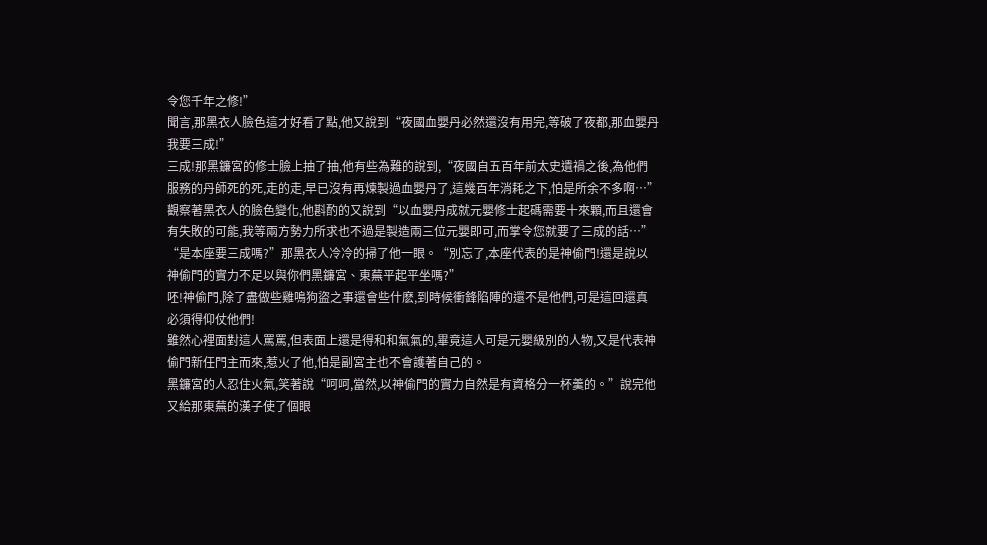令您千年之修!”
聞言,那黑衣人臉色這才好看了點,他又說到“夜國血嬰丹必然還沒有用完,等破了夜都,那血嬰丹我要三成!”
三成!那黑鐮宮的修士臉上抽了抽,他有些為難的說到,“夜國自五百年前太史遺禍之後,為他們服務的丹師死的死,走的走,早已沒有再煉製過血嬰丹了,這幾百年消耗之下,怕是所余不多啊…”
觀察著黑衣人的臉色變化,他斟酌的又說到“以血嬰丹成就元嬰修士起碼需要十來顆,而且還會有失敗的可能,我等兩方勢力所求也不過是製造兩三位元嬰即可,而掌令您就要了三成的話…”
“是本座要三成嗎?”那黑衣人冷冷的掃了他一眼。“別忘了,本座代表的是神偷門!還是說以神偷門的實力不足以與你們黑鐮宮、東蕪平起平坐嗎?”
呸!神偷門,除了盡做些雞鳴狗盜之事還會些什麽,到時候衝鋒陷陣的還不是他們,可是這回還真必須得仰仗他們!
雖然心裡面對這人罵罵,但表面上還是得和和氣氣的,畢竟這人可是元嬰級別的人物,又是代表神偷門新任門主而來,惹火了他,怕是副宮主也不會護著自己的。
黑鐮宮的人忍住火氣,笑著說“呵呵,當然,以神偷門的實力自然是有資格分一杯羹的。”說完他又給那東蕪的漢子使了個眼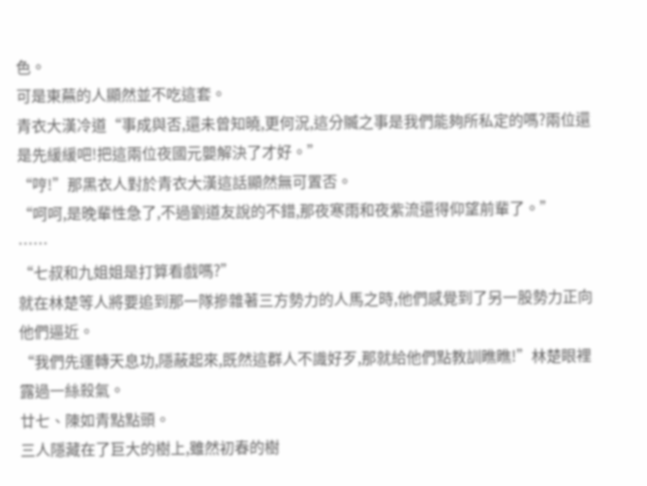色。
可是東蕪的人顯然並不吃這套。
青衣大漢冷道“事成與否,還未曾知曉,更何況,這分贓之事是我們能夠所私定的嗎?兩位還是先緩緩吧!把這兩位夜國元嬰解決了才好。”
“哼!”那黑衣人對於青衣大漢這話顯然無可置否。
“呵呵,是晚輩性急了,不過劉道友說的不錯,那夜寒雨和夜紫流還得仰望前輩了。”
……
“七叔和九姐姐是打算看戲嗎?”
就在林楚等人將要追到那一隊摻雜著三方勢力的人馬之時,他們感覺到了另一股勢力正向他們逼近。
“我們先運轉天息功,隱蔽起來,既然這群人不識好歹,那就給他們點教訓瞧瞧!”林楚眼裡露過一絲殺氣。
廿七、陳如青點點頭。
三人隱藏在了巨大的樹上,雖然初春的樹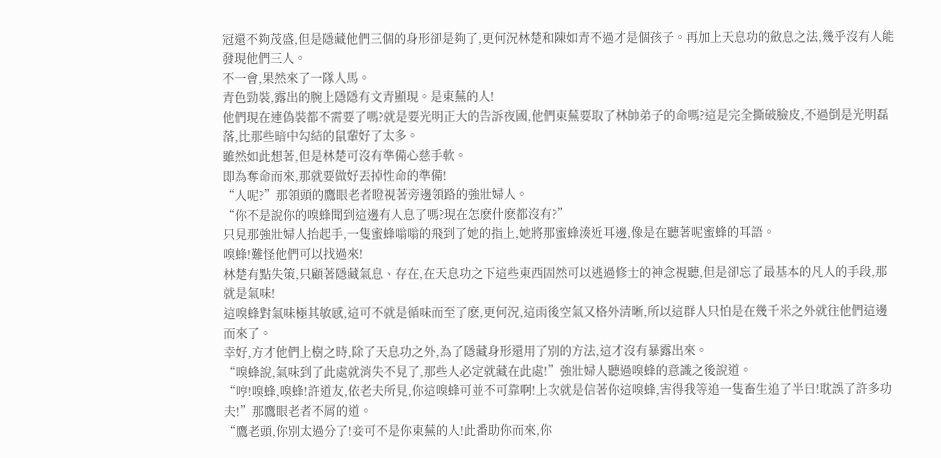冠還不夠茂盛,但是隱藏他們三個的身形卻是夠了,更何況林楚和陳如青不過才是個孩子。再加上天息功的斂息之法,幾乎沒有人能發現他們三人。
不一會,果然來了一隊人馬。
青色勁裝,露出的腕上隱隱有文青顯現。是東蕪的人!
他們現在連偽裝都不需要了嗎?就是要光明正大的告訴夜國,他們東蕪要取了林帥弟子的命嗎?這是完全撕破臉皮,不過倒是光明磊落,比那些暗中勾結的鼠輩好了太多。
雖然如此想著,但是林楚可沒有準備心慈手軟。
即為奪命而來,那就要做好丟掉性命的準備!
“人呢?”那領頭的鷹眼老者瞪視著旁邊領路的強壯婦人。
“你不是說你的嗅蜂聞到這邊有人息了嗎?現在怎麽什麽都沒有?”
只見那強壯婦人抬起手,一隻蜜蜂嗡嗡的飛到了她的指上,她將那蜜蜂湊近耳邊,像是在聽著呢蜜蜂的耳語。
嗅蜂!難怪他們可以找過來!
林楚有點失策,只顧著隱藏氣息、存在,在天息功之下這些東西固然可以逃過修士的神念視聽,但是卻忘了最基本的凡人的手段,那就是氣味!
這嗅蜂對氣味極其敏感,這可不就是循味而至了麽,更何況,這雨後空氣又格外清晰,所以這群人只怕是在幾千米之外就往他們這邊而來了。
幸好,方才他們上樹之時,除了天息功之外,為了隱藏身形還用了別的方法,這才沒有暴露出來。
“嗅蜂說,氣味到了此處就消失不見了,那些人必定就藏在此處!”強壯婦人聽過嗅蜂的意識之後說道。
“哼!嗅蜂,嗅蜂!許道友,依老夫所見,你這嗅蜂可並不可靠啊!上次就是信著你這嗅蜂,害得我等追一隻畜生追了半日!耽誤了許多功夫!”那鷹眼老者不屑的道。
“鷹老頭,你別太過分了!妾可不是你東蕪的人!此番助你而來,你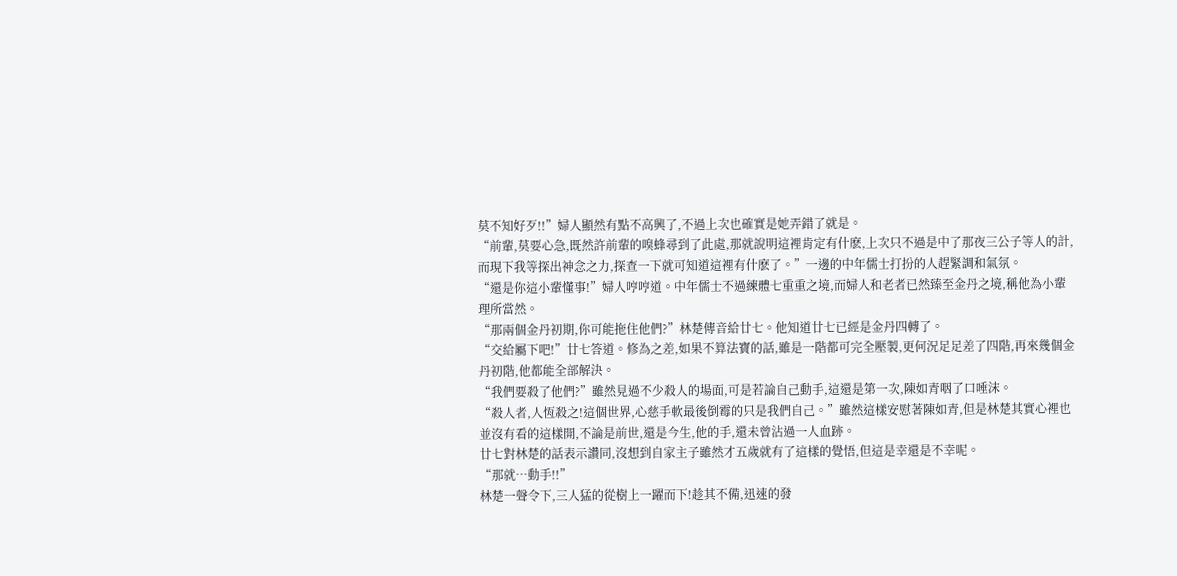莫不知好歹!!”婦人顯然有點不高興了,不過上次也確實是她弄錯了就是。
“前輩,莫要心急,既然許前輩的嗅蜂尋到了此處,那就說明這裡肯定有什麽,上次只不過是中了那夜三公子等人的計, 而現下我等探出神念之力,探查一下就可知道這裡有什麽了。”一邊的中年儒士打扮的人趕緊調和氣氛。
“還是你這小輩懂事!”婦人哼哼道。中年儒士不過練體七重重之境,而婦人和老者已然臻至金丹之境,稱他為小輩理所當然。
“那兩個金丹初期,你可能拖住他們?”林楚傳音給廿七。他知道廿七已經是金丹四轉了。
“交給屬下吧!”廿七答道。修為之差,如果不算法寶的話,雖是一階都可完全壓製,更何況足足差了四階,再來幾個金丹初階,他都能全部解決。
“我們要殺了他們?”雖然見過不少殺人的場面,可是若論自己動手,這還是第一次,陳如青咽了口唾沫。
“殺人者,人恆殺之!這個世界,心慈手軟最後倒霉的只是我們自己。”雖然這樣安慰著陳如青,但是林楚其實心裡也並沒有看的這樣開,不論是前世,還是今生,他的手,還未曾沾過一人血跡。
廿七對林楚的話表示讚同,沒想到自家主子雖然才五歲就有了這樣的覺悟,但這是幸還是不幸呢。
“那就…動手!!”
林楚一聲令下,三人猛的從樹上一躍而下!趁其不備,迅速的發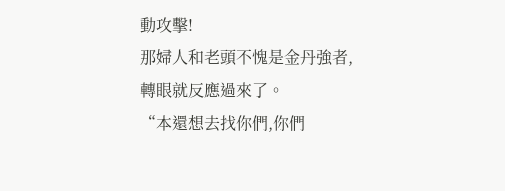動攻擊!
那婦人和老頭不愧是金丹強者,轉眼就反應過來了。
“本還想去找你們,你們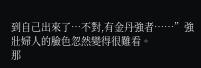到自己出來了…不對,有金丹強者……”強壯婦人的臉色忽然變得很難看。
那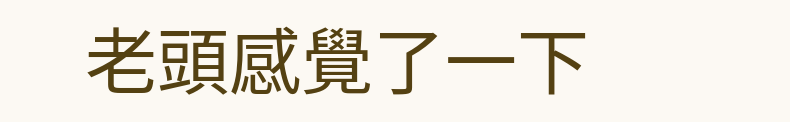老頭感覺了一下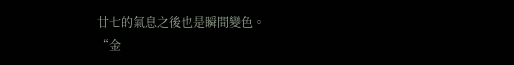廿七的氣息之後也是瞬間變色。
“金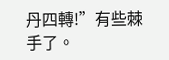丹四轉!”有些棘手了。